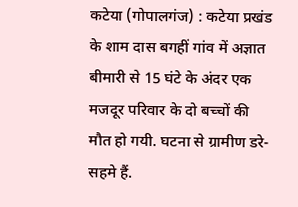कटेया (गोपालगंज) : कटेया प्रखंड के शाम दास बगहीं गांव में अज्ञात बीमारी से 15 घंटे के अंदर एक मजदूर परिवार के दो बच्चों की मौत हो गयी. घटना से ग्रामीण डरे-सहमे हैं.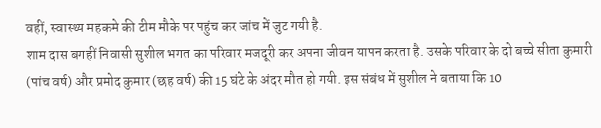वहीं, स्वास्थ्य महकमे की टीम मौके पर पहुंच कर जांच में जुट गयी है.
शाम दास बगहीं निवासी सुशील भगत का परिवार मजदूरी कर अपना जीवन यापन करता है. उसके परिवार के दो बच्चे सीता कुमारी (पांच वर्ष) और प्रमोद कुमार (छह वर्ष) की 15 घंटे के अंदर मौत हो गयी. इस संबंध में सुशील ने बताया कि 10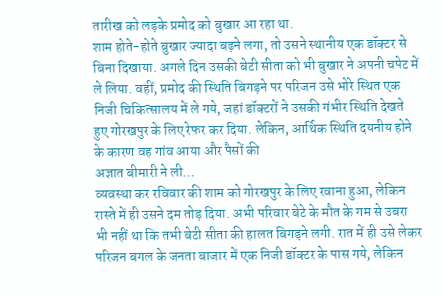तारीख को लड़के प्रमोद को बुखार आ रहा था.
शाम होते-होते बुखार ज्यादा बढ़ने लगा, तो उसने स्थानीय एक डॉक्टर से बिना दिखाया. अगले दिन उसकी बेटी सीता को भी बुखार ने अपनी चपेट में ले लिया. वहीं, प्रमोद की स्थिति बिगड़ने पर परिजन उसे भोरे स्थित एक निजी चिकित्सालय में ले गये, जहां डॉक्टरों ने उसकी गंभीर स्थिति देखते हुए गोरखपुर के लिए रेफर कर दिया. लेकिन, आर्थिक स्थिति दयनीय होने के कारण वह गांव आया और पैसों की
अज्ञात बीमारी ने ली…
व्यवस्था कर रविवार की शाम को गोरखपुर के लिए रवाना हुआ, लेकिन रास्ते में ही उसने दम तोड़ दिया. अभी परिवार बेटे के मौत के गम से उबरा भी नहीं था कि तभी बेटी सीता की हालत बिगड़ने लगी. रात में ही उसे लेकर परिजन बगल के जनता बाजार में एक निजी डॉक्टर के पास गये, लेकिन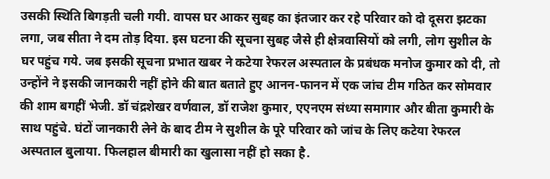उसकी स्थिति बिगड़ती चली गयी. वापस घर आकर सुबह का इंतजार कर रहे परिवार को दो दूसरा झटका लगा, जब सीता ने दम तोड़ दिया. इस घटना की सूचना सुबह जैसे ही क्षेत्रवासियों को लगी, लोग सुशील के घर पहुंच गये. जब इसकी सूचना प्रभात खबर ने कटेया रेफरल अस्पताल के प्रबंधक मनोज कुमार को दी, तो उन्होंने ने इसकी जानकारी नहीं होने की बात बताते हुए आनन-फानन में एक जांच टीम गठित कर सोमवार की शाम बगहीं भेजी. डॉ चंद्रशेखर वर्णवाल, डॉ राजेश कुमार, एएनएम संध्या समागार और बीता कुमारी के साथ पहुंचे. घंटों जानकारी लेने के बाद टीम ने सुशील के पूरे परिवार को जांच के लिए कटेया रेफरल अस्पताल बुलाया. फिलहाल बीमारी का खुलासा नहीं हो सका है.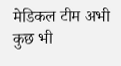मेडिकल टीम अभी कुछ भी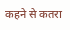कहने से कतरा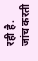रही है.
जांच करती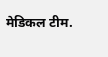मेडिकल टीम.